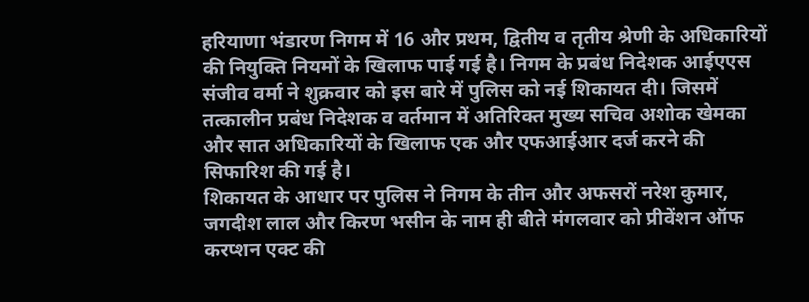हरियाणा भंडारण निगम में 16 और प्रथम, द्वितीय व तृतीय श्रेणी के अधिकारियों की नियुक्ति नियमों के खिलाफ पाई गई है। निगम के प्रबंध निदेशक आईएएस संजीव वर्मा ने शुक्रवार को इस बारे में पुलिस को नई शिकायत दी। जिसमें तत्कालीन प्रबंध निदेशक व वर्तमान में अतिरिक्त मुख्य सचिव अशोक खेमका और सात अधिकारियों के खिलाफ एक और एफआईआर दर्ज करने की सिफारिश की गई है।
शिकायत के आधार पर पुलिस ने निगम के तीन और अफसरों नरेश कुमार, जगदीश लाल और किरण भसीन के नाम ही बीते मंगलवार को प्रीवेंशन ऑफ करप्शन एक्ट की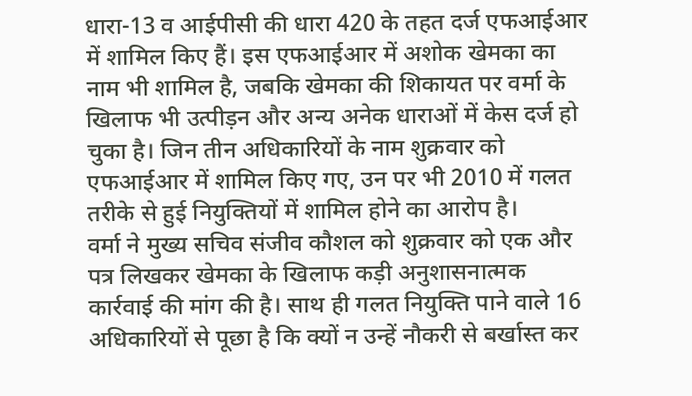धारा-13 व आईपीसी की धारा 420 के तहत दर्ज एफआईआर में शामिल किए हैं। इस एफआईआर में अशोक खेमका का नाम भी शामिल है, जबकि खेमका की शिकायत पर वर्मा के खिलाफ भी उत्पीड़न और अन्य अनेक धाराओं में केस दर्ज हो चुका है। जिन तीन अधिकारियों के नाम शुक्रवार को एफआईआर में शामिल किए गए, उन पर भी 2010 में गलत तरीके से हुई नियुक्तियों में शामिल होने का आरोप है।
वर्मा ने मुख्य सचिव संजीव कौशल को शुक्रवार को एक और पत्र लिखकर खेमका के खिलाफ कड़ी अनुशासनात्मक कार्रवाई की मांग की है। साथ ही गलत नियुक्ति पाने वाले 16 अधिकारियों से पूछा है कि क्यों न उन्हें नौकरी से बर्खास्त कर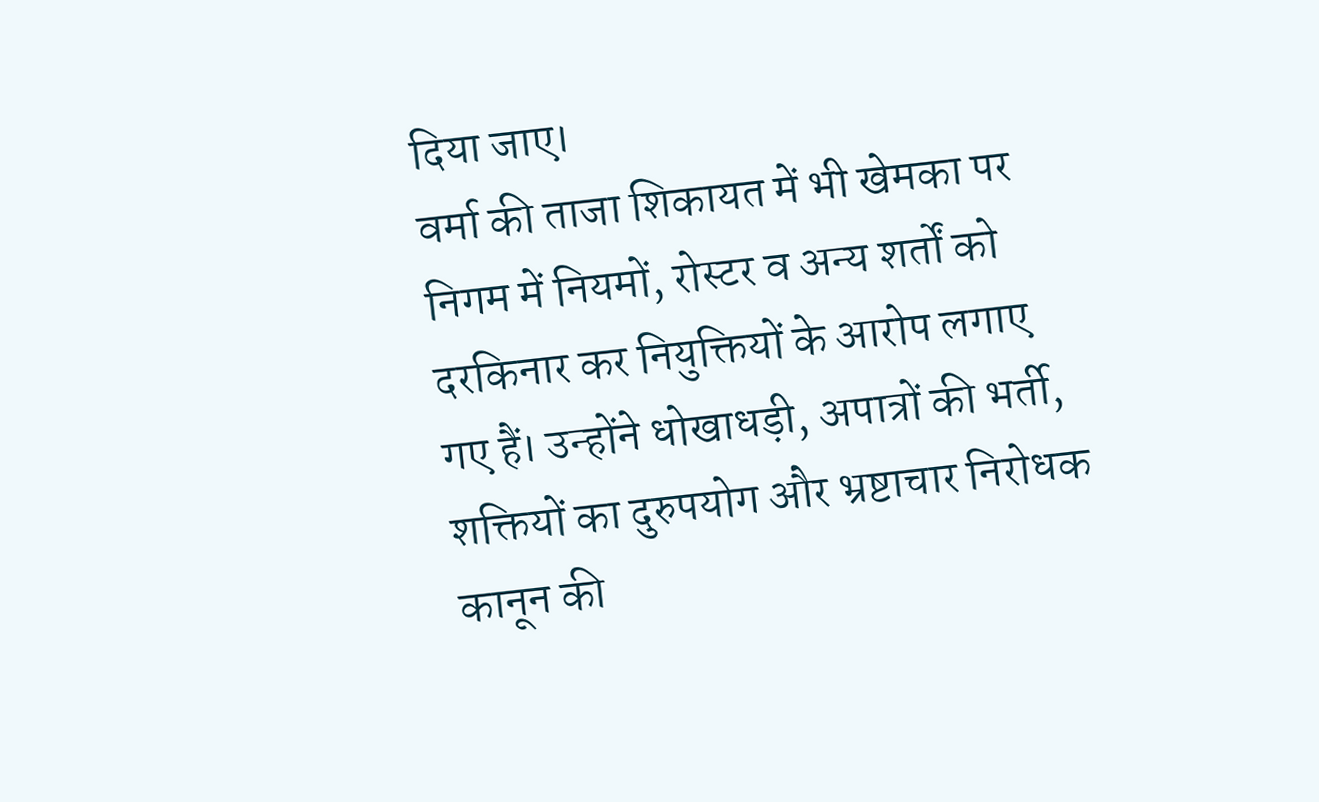दिया जाए।
वर्मा की ताजा शिकायत में भी खेमका पर निगम में नियमों, रोस्टर व अन्य शर्तों को दरकिनार कर नियुक्तियों के आरोप लगाए गए हैं। उन्होंने धोखाधड़ी, अपात्रों की भर्ती, शक्तियों का दुरुपयोग और भ्रष्टाचार निरोधक कानून की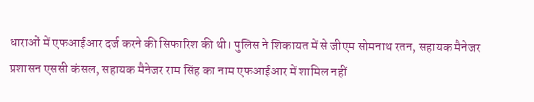धाराओं में एफआईआर दर्ज करने की सिफारिश की थी। पुलिस ने शिकायत में से जीएम सोमनाथ रतन, सहायक मैनेजर प्रशासन एससी कंसल, सहायक मैनेजर राम सिंह का नाम एफआईआर में शामिल नहीं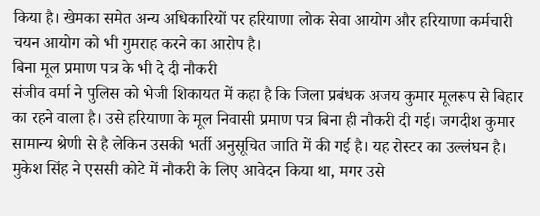किया है। खेमका समेत अन्य अधिकारियों पर हरियाणा लोक सेवा आयोग और हरियाणा कर्मचारी चयन आयोग को भी गुमराह करने का आरोप है।
बिना मूल प्रमाण पत्र के भी दे दी नौकरी
संजीव वर्मा ने पुलिस को भेजी शिकायत में कहा है कि जिला प्रबंधक अजय कुमार मूलरूप से बिहार का रहने वाला है। उसे हरियाणा के मूल निवासी प्रमाण पत्र बिना ही नौकरी दी गई। जगदीश कुमार सामान्य श्रेणी से है लेकिन उसकी भर्ती अनुसूचित जाति में की गई है। यह रोस्टर का उल्लंघन है। मुकेश सिंह ने एससी कोटे में नौकरी के लिए आवेदन किया था, मगर उसे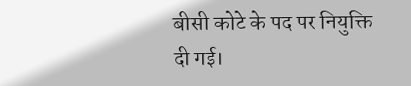बीसी कोटे के पद पर नियुक्ति दी गई।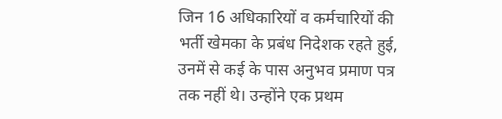जिन 16 अधिकारियों व कर्मचारियों की भर्ती खेमका के प्रबंध निदेशक रहते हुई, उनमें से कई के पास अनुभव प्रमाण पत्र तक नहीं थे। उन्होंने एक प्रथम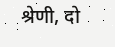श्रेणी, दो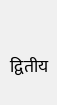द्वितीय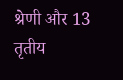श्रेणी और 13 तृतीय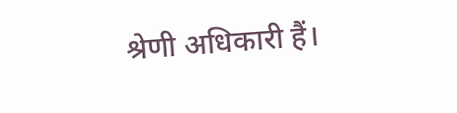श्रेणी अधिकारी हैं।